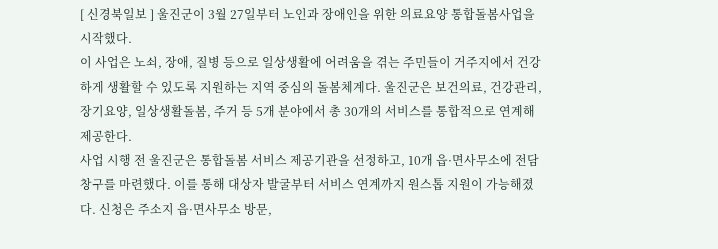[ 신경북일보 ] 울진군이 3월 27일부터 노인과 장애인을 위한 의료요양 통합돌봄사업을 시작했다.
이 사업은 노쇠, 장애, 질병 등으로 일상생활에 어려움을 겪는 주민들이 거주지에서 건강하게 생활할 수 있도록 지원하는 지역 중심의 돌봄체계다. 울진군은 보건의료, 건강관리, 장기요양, 일상생활돌봄, 주거 등 5개 분야에서 총 30개의 서비스를 통합적으로 연계해 제공한다.
사업 시행 전 울진군은 통합돌봄 서비스 제공기관을 선정하고, 10개 읍·면사무소에 전담창구를 마련했다. 이를 통해 대상자 발굴부터 서비스 연계까지 원스톱 지원이 가능해졌다. 신청은 주소지 읍·면사무소 방문,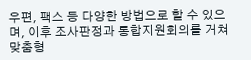우편, 팩스 등 다양한 방법으로 할 수 있으며, 이후 조사판정과 통합지원회의를 거쳐 맞춤형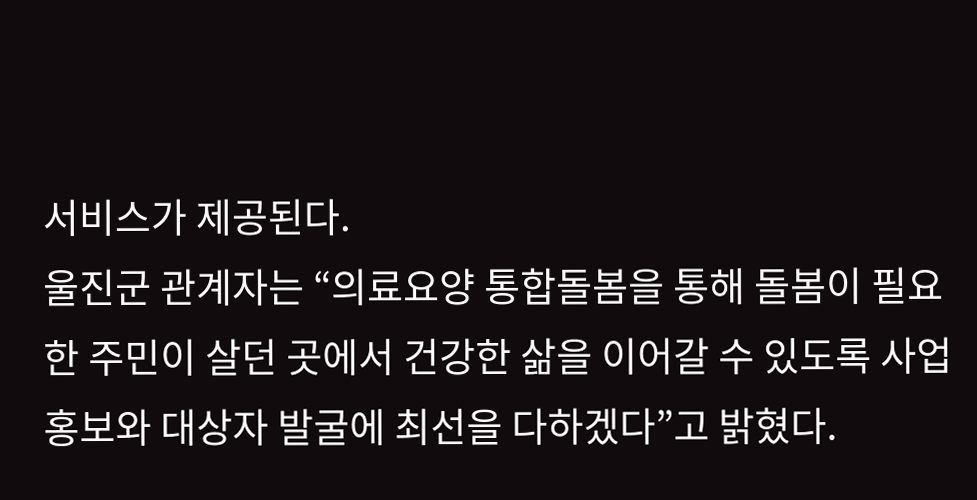서비스가 제공된다.
울진군 관계자는 “의료요양 통합돌봄을 통해 돌봄이 필요한 주민이 살던 곳에서 건강한 삶을 이어갈 수 있도록 사업홍보와 대상자 발굴에 최선을 다하겠다”고 밝혔다.